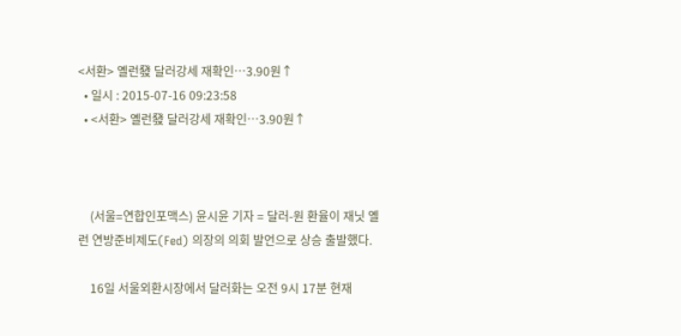<서환> 옐런發 달러강세 재확인…3.90원↑
  • 일시 : 2015-07-16 09:23:58
  • <서환> 옐런發 달러강세 재확인…3.90원↑



    (서울=연합인포맥스) 윤시윤 기자 = 달러-원 환율이 재닛 옐런 연방준비제도(Fed) 의장의 의회 발언으로 상승 출발했다.

    16일 서울외환시장에서 달러화는 오전 9시 17분 현재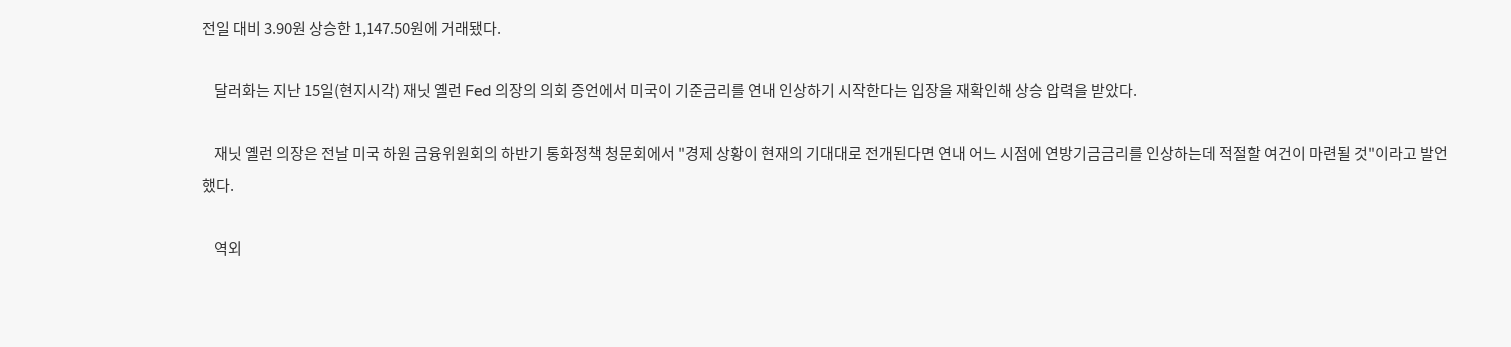전일 대비 3.90원 상승한 1,147.50원에 거래됐다.

    달러화는 지난 15일(현지시각) 재닛 옐런 Fed 의장의 의회 증언에서 미국이 기준금리를 연내 인상하기 시작한다는 입장을 재확인해 상승 압력을 받았다.

    재닛 옐런 의장은 전날 미국 하원 금융위원회의 하반기 통화정책 청문회에서 "경제 상황이 현재의 기대대로 전개된다면 연내 어느 시점에 연방기금금리를 인상하는데 적절할 여건이 마련될 것"이라고 발언했다.

    역외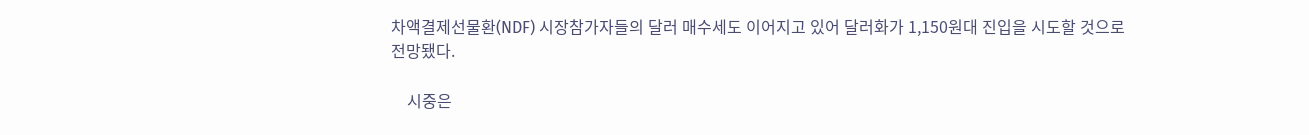차액결제선물환(NDF) 시장참가자들의 달러 매수세도 이어지고 있어 달러화가 1,150원대 진입을 시도할 것으로 전망됐다.

    시중은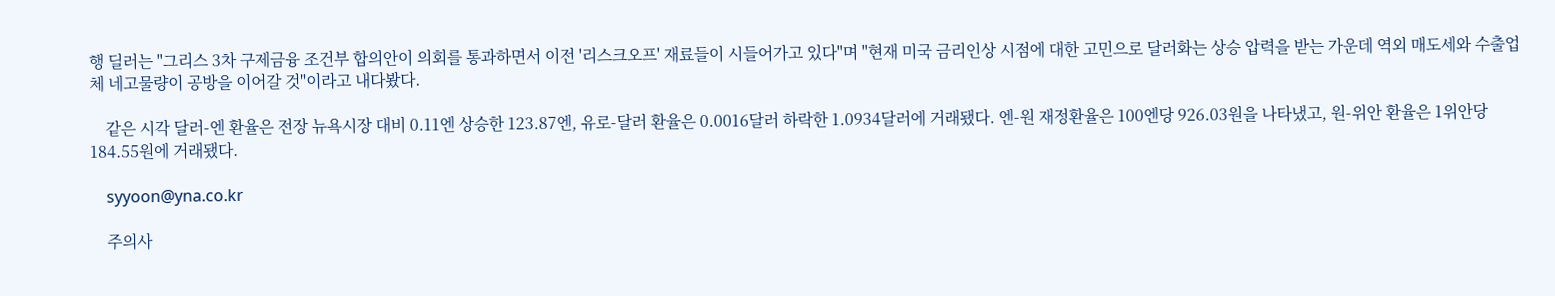행 딜러는 "그리스 3차 구제금융 조건부 합의안이 의회를 통과하면서 이전 '리스크오프' 재료들이 시들어가고 있다"며 "현재 미국 금리인상 시점에 대한 고민으로 달러화는 상승 압력을 받는 가운데 역외 매도세와 수출업체 네고물량이 공방을 이어갈 것"이라고 내다봤다.

    같은 시각 달러-엔 환율은 전장 뉴욕시장 대비 0.11엔 상승한 123.87엔, 유로-달러 환율은 0.0016달러 하락한 1.0934달러에 거래됐다. 엔-원 재정환율은 100엔당 926.03원을 나타냈고, 원-위안 환율은 1위안당 184.55원에 거래됐다.

    syyoon@yna.co.kr

    주의사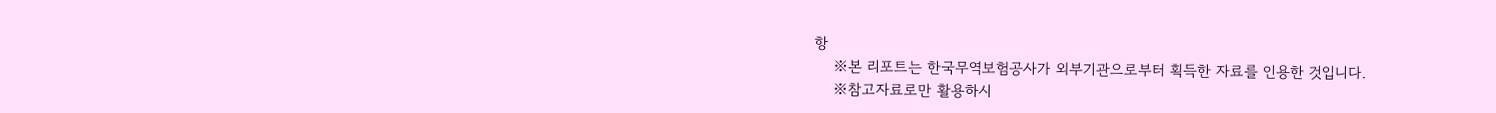항
    ※본 리포트는 한국무역보험공사가 외부기관으로부터 획득한 자료를 인용한 것입니다.
    ※참고자료로만 활용하시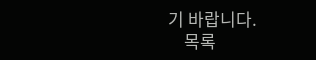기 바랍니다.
    목록